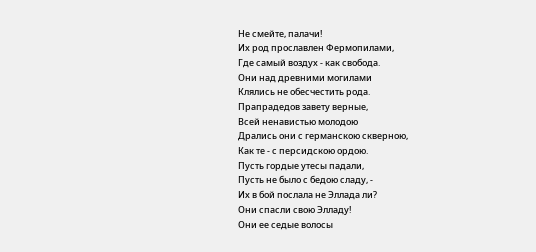Не смейте, палачи!
Их род прославлен Фермопилами,
Где самый воздух - как свобода.
Они над древними могилами
Клялись не обесчестить рода.
Прапрадедов завету верные,
Всей ненавистью молодою
Дрались они с германскою скверною,
Как те - с персидскою ордою.
Пусть гордые утесы падали,
Пусть не было с бедою сладу, -
Их в бой послала не Эллада ли?
Они спасли свою Элладу!
Они ее седые волосы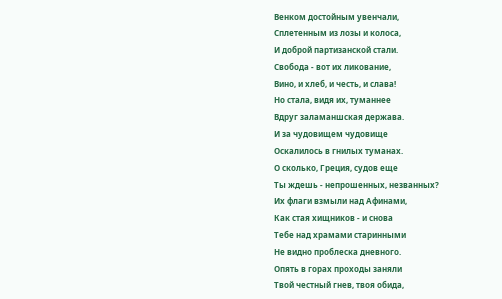Венком достойным увенчали,
Сплетенным из лозы и колоса,
И доброй партизанской стали.
Свобода - вот их ликование,
Вино, и хлеб, и честь, и слава!
Но стала, видя их, туманнее
Вдруг заламаншская держава.
И за чудовищем чудовище
Оскалилось в гнилых туманах.
О сколько, Греция, судов еще
Ты ждешь - непрошенных, незванных?
Их флаги взмыли над Афинами,
Как стая хищников - и снова
Тебе над храмами старинными
Не видно проблеска дневного.
Опять в горах проходы заняли
Твой честный гнев, твоя обида,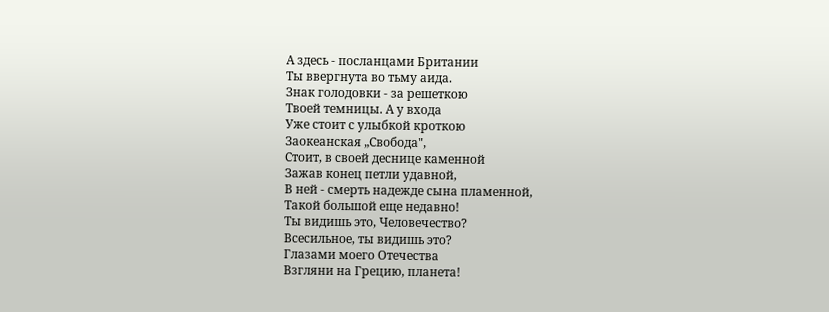А здесь - посланцами Британии
Ты ввергнута во тьму аида.
Знак голодовки - за решеткою
Твоей темницы. А у входа
Уже стоит с улыбкой кроткою
Заокеанская „Свобода",
Стоит, в своей деснице каменной
Зажав конец петли удавной,
В ней - смерть надежде сына пламенной,
Такой большой еще недавно!
Ты видишь это, Человечество?
Всесильное, ты видишь это?
Глазами моего Отечества
Взгляни на Грецию, планета!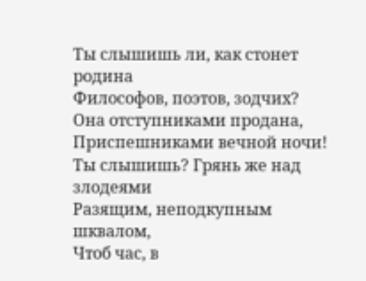Ты слышишь ли, как стонет родина
Философов, поэтов, зодчих?
Она отступниками продана,
Приспешниками вечной ночи!
Ты слышишь? Грянь же над злодеями
Разящим, неподкупным шквалом,
Чтоб час, в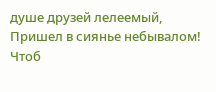душе друзей лелеемый,
Пришел в сиянье небывалом!
Чтоб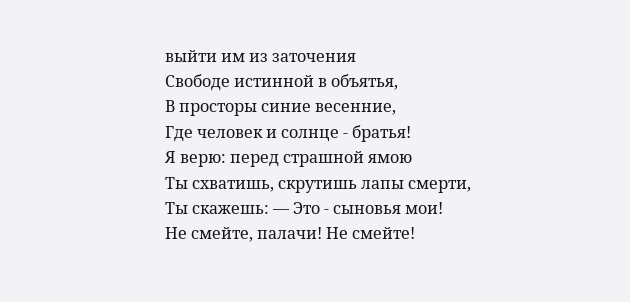выйти им из заточения
Свободе истинной в объятья,
В просторы синие весенние,
Где человек и солнце - братья!
Я верю: перед страшной ямою
Ты схватишь, скрутишь лапы смерти,
Ты скажешь: — Это - сыновья мои!
Не смейте, палачи! Не смейте!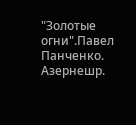"Золотые огни".Павел Панченко. Азернешр.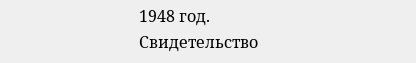1948 год.
Свидетельство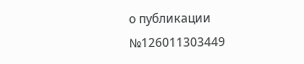о публикации №126011303449